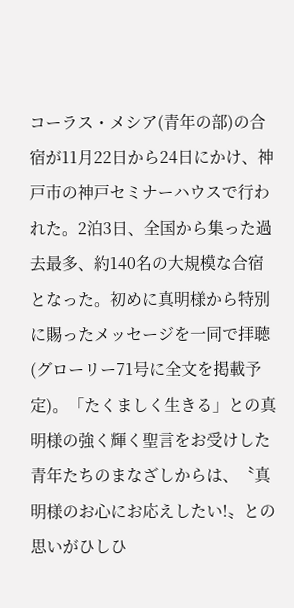コーラス・メシア(青年の部)の合宿が11月22日から24日にかけ、神戸市の神戸セミナーハウスで行われた。2泊3日、全国から集った過去最多、約140名の大規模な合宿となった。初めに真明様から特別に賜ったメッセージを一同で拝聴(グローリー71号に全文を掲載予定)。「たくましく生きる」との真明様の強く輝く聖言をお受けした青年たちのまなざしからは、〝真明様のお心にお応えしたい!〟との思いがひしひ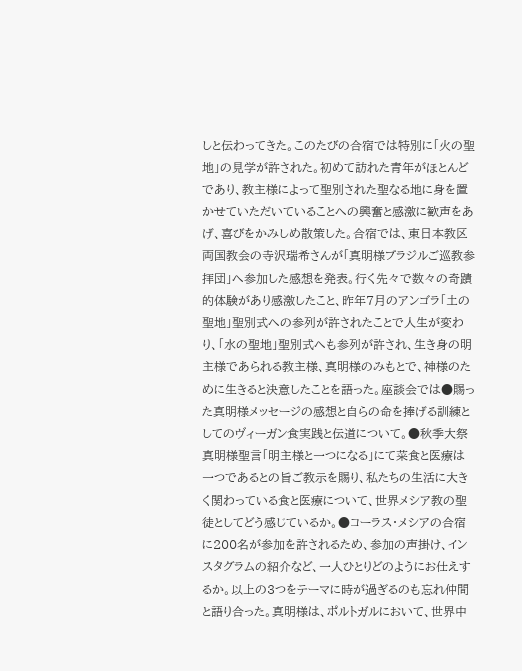しと伝わってきた。このたびの合宿では特別に「火の聖地」の見学が許された。初めて訪れた青年がほとんどであり、教主様によって聖別された聖なる地に身を置かせていただいていることへの興奮と感激に歓声をあげ、喜びをかみしめ散策した。合宿では、東日本教区両国教会の寺沢瑞希さんが「真明様ブラジルご巡教参拝団」へ参加した感想を発表。行く先々で数々の奇蹟的体験があり感激したこと、昨年7月のアンゴラ「土の聖地」聖別式への参列が許されたことで人生が変わり、「水の聖地」聖別式へも参列が許され、生き身の明主様であられる教主様、真明様のみもとで、神様のために生きると決意したことを語った。座談会では●賜った真明様メッセージの感想と自らの命を捧げる訓練としてのヴィーガン食実践と伝道について。●秋季大祭真明様聖言「明主様と一つになる」にて菜食と医療は一つであるとの旨ご教示を賜り、私たちの生活に大きく関わっている食と医療について、世界メシア教の聖徒としてどう感じているか。●コーラス・メシアの合宿に200名が参加を許されるため、参加の声掛け、インスタグラムの紹介など、一人ひとりどのようにお仕えするか。以上の3つをテーマに時が過ぎるのも忘れ仲間と語り合った。真明様は、ポルトガルにおいて、世界中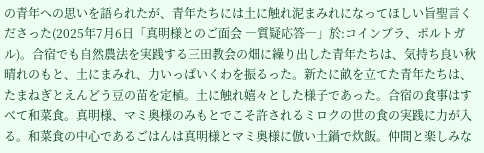の青年への思いを語られたが、青年たちには土に触れ泥まみれになってほしい旨聖言くださった(2025年7月6日「真明様とのご面会 ―質疑応答―」於:コインブラ、ポルトガル)。合宿でも自然農法を実践する三田教会の畑に繰り出した青年たちは、気持ち良い秋晴れのもと、土にまみれ、力いっぱいくわを振るった。新たに畝を立てた青年たちは、たまねぎとえんどう豆の苗を定植。土に触れ嬉々とした様子であった。合宿の食事はすべて和菜食。真明様、マミ奥様のみもとでこそ許されるミロクの世の食の実践に力が入る。和菜食の中心であるごはんは真明様とマミ奥様に倣い土鍋で炊飯。仲間と楽しみな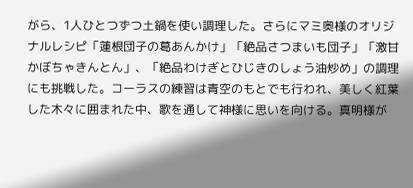がら、1人ひとつずつ土鍋を使い調理した。さらにマミ奥様のオリジナルレシピ「蓮根団子の葛あんかけ」「絶品さつまいも団子」「激甘かぼちゃきんとん」、「絶品わけぎとひじきのしょう油炒め」の調理にも挑戦した。コーラスの練習は青空のもとでも行われ、美しく紅葉した木々に囲まれた中、歌を通して神様に思いを向ける。真明様が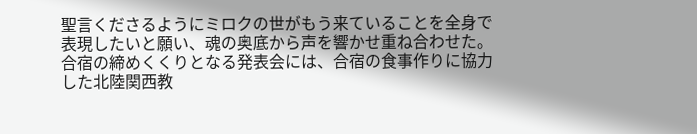聖言くださるようにミロクの世がもう来ていることを全身で表現したいと願い、魂の奥底から声を響かせ重ね合わせた。合宿の締めくくりとなる発表会には、合宿の食事作りに協力した北陸関西教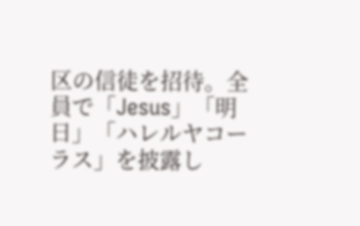区の信徒を招待。全員で「Jesus」「明日」「ハレルヤコーラス」を披露し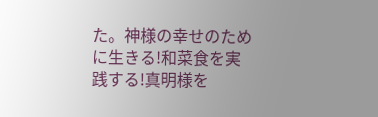た。神様の幸せのために生きる!和菜食を実践する!真明様を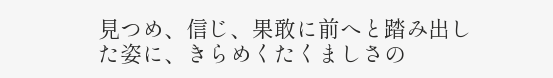見つめ、信じ、果敢に前へと踏み出した姿に、きらめくたくましさの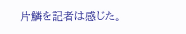片鱗を記者は感じた。